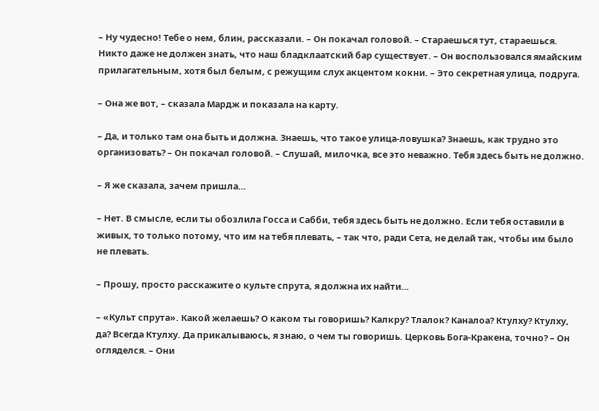– Ну чудесно! Тебе о нем, блин, рассказали. – Он покачал головой. – Стараешься тут, стараешься. Никто даже не должен знать, что наш бладклаатский бар существует. – Он воспользовался ямайским прилагательным, хотя был белым, с режущим слух акцентом кокни. – Это секретная улица, подруга.

– Она же вот, – сказала Мардж и показала на карту.

– Да, и только там она быть и должна. Знаешь, что такое улица-ловушка? Знаешь, как трудно это организовать? – Он покачал головой. – Слушай, милочка, все это неважно. Тебя здесь быть не должно.

– Я же сказала, зачем пришла…

– Нет. В смысле, если ты обозлила Госса и Сабби, тебя здесь быть не должно. Если тебя оставили в живых, то только потому, что им на тебя плевать, – так что, ради Сета, не делай так, чтобы им было не плевать.

– Прошу, просто расскажите о культе спрута, я должна их найти…

– «Культ спрута». Какой желаешь? О каком ты говоришь? Калкру? Тлалок? Каналоа? Ктулху? Ктулху, да? Всегда Ктулху. Да прикалываюсь, я знаю, о чем ты говоришь. Церковь Бога-Кракена, точно? – Он огляделся. – Они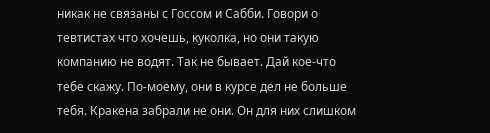никак не связаны с Госсом и Сабби. Говори о тевтистах что хочешь, куколка, но они такую компанию не водят. Так не бывает. Дай кое-что тебе скажу. По-моему, они в курсе дел не больше тебя. Кракена забрали не они. Он для них слишком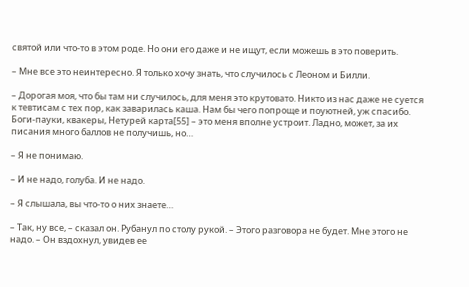святой или что-то в этом роде. Но они его даже и не ищут, если можешь в это поверить.

– Мне все это неинтересно. Я только хочу знать, что случилось с Леоном и Билли.

– Дорогая моя, что бы там ни случилось, для меня это крутовато. Никто из нас даже не суется к тевтисам с тех пор, как заварилась каша. Нам бы чего попроще и поуютней, уж спасибо. Боги-пауки, квакеры, Нетурей карта[55] – это меня вполне устроит. Ладно, может, за их писания много баллов не получишь, но…

– Я не понимаю.

– И не надо, голуба. И не надо.

– Я слышала, вы что-то о них знаете…

– Так, ну все, – сказал он. Рубанул по столу рукой. – Этого разговора не будет. Мне этого не надо. – Он вздохнул, увидев ее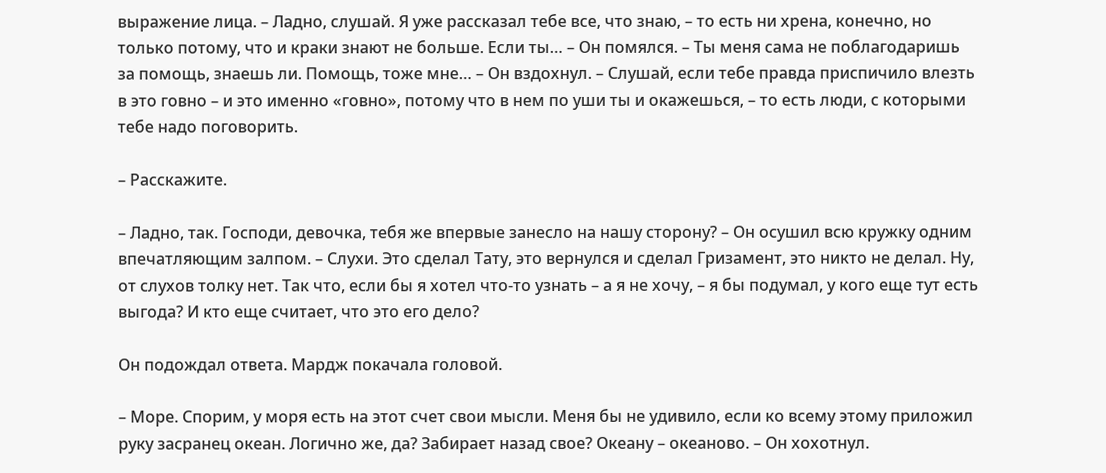выражение лица. – Ладно, слушай. Я уже рассказал тебе все, что знаю, – то есть ни хрена, конечно, но только потому, что и краки знают не больше. Если ты… – Он помялся. – Ты меня сама не поблагодаришь за помощь, знаешь ли. Помощь, тоже мне… – Он вздохнул. – Слушай, если тебе правда приспичило влезть в это говно – и это именно «говно», потому что в нем по уши ты и окажешься, – то есть люди, с которыми тебе надо поговорить.

– Расскажите.

– Ладно, так. Господи, девочка, тебя же впервые занесло на нашу сторону? – Он осушил всю кружку одним впечатляющим залпом. – Слухи. Это сделал Тату, это вернулся и сделал Гризамент, это никто не делал. Ну, от слухов толку нет. Так что, если бы я хотел что-то узнать – а я не хочу, – я бы подумал, у кого еще тут есть выгода? И кто еще считает, что это его дело?

Он подождал ответа. Мардж покачала головой.

– Море. Спорим, у моря есть на этот счет свои мысли. Меня бы не удивило, если ко всему этому приложил руку засранец океан. Логично же, да? Забирает назад свое? Океану – океаново. – Он хохотнул.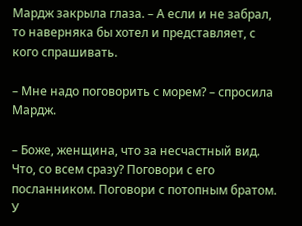Мардж закрыла глаза. – А если и не забрал, то наверняка бы хотел и представляет, с кого спрашивать.

– Мне надо поговорить с морем? – спросила Мардж.

– Боже, женщина, что за несчастный вид. Что, со всем сразу? Поговори с его посланником. Поговори с потопным братом. У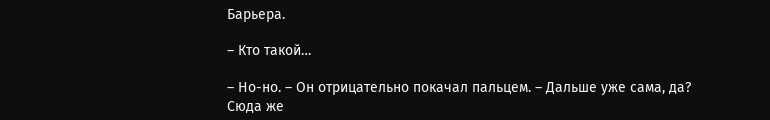Барьера.

– Кто такой…

– Но-но. – Он отрицательно покачал пальцем. – Дальше уже сама, да? Сюда же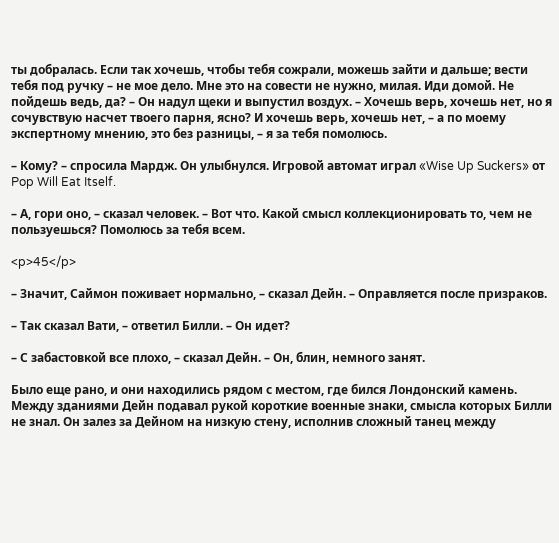ты добралась. Если так хочешь, чтобы тебя сожрали, можешь зайти и дальше; вести тебя под ручку – не мое дело. Мне это на совести не нужно, милая. Иди домой. Не пойдешь ведь, да? – Он надул щеки и выпустил воздух. – Хочешь верь, хочешь нет, но я сочувствую насчет твоего парня, ясно? И хочешь верь, хочешь нет, – а по моему экспертному мнению, это без разницы, – я за тебя помолюсь.

– Кому? – спросила Мардж. Он улыбнулся. Игровой автомат играл «Wise Up Suckers» от Pop Will Eat Itself.

– А, гори оно, – сказал человек. – Вот что. Какой смысл коллекционировать то, чем не пользуешься? Помолюсь за тебя всем.

<p>45</p>

– Значит, Саймон поживает нормально, – сказал Дейн. – Оправляется после призраков.

– Так сказал Вати, – ответил Билли. – Он идет?

– С забастовкой все плохо, – сказал Дейн. – Он, блин, немного занят.

Было еще рано, и они находились рядом с местом, где бился Лондонский камень. Между зданиями Дейн подавал рукой короткие военные знаки, смысла которых Билли не знал. Он залез за Дейном на низкую стену, исполнив сложный танец между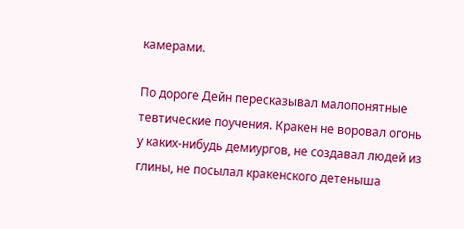камерами.

По дороге Дейн пересказывал малопонятные тевтические поучения. Кракен не воровал огонь у каких-нибудь демиургов, не создавал людей из глины, не посылал кракенского детеныша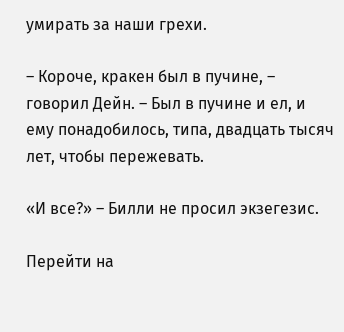умирать за наши грехи.

– Короче, кракен был в пучине, – говорил Дейн. – Был в пучине и ел, и ему понадобилось, типа, двадцать тысяч лет, чтобы пережевать.

«И все?» – Билли не просил экзегезис.

Перейти на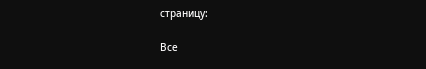страницу:

Все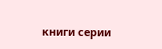книги серии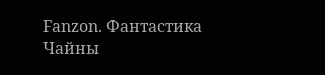Fanzon. Фантастика Чайны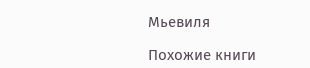Мьевиля

Похожие книги